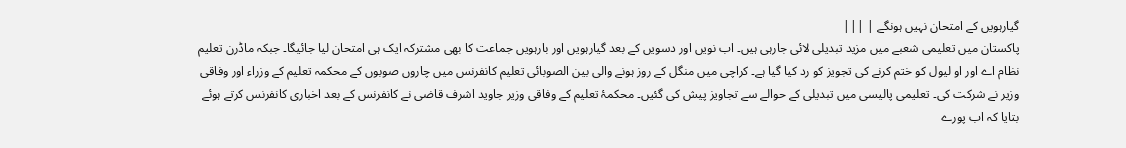گیارہویں کے امتحان نہیں ہونگے | |||
پاکستان میں تعلیمی شعبے میں مزید تبدیلی لائی جارہی ہیں۔ اب نویں اور دسویں کے بعد گیارہویں اور بارہویں جماعت کا بھی مشترکہ ایک ہی امتحان لیا جائیگا۔ جبکہ ماڈرن تعلیم نظام اے اور او لیول کو ختم کرنے کی تجویز کو رد کیا گیا ہے۔ کراچی میں منگل کے روز ہونے والی بین الصوبائی تعلیم کانفرنس میں چاروں صوبوں کے محکمہ تعلیم کے وزراء اور وفاقی وزیر نے شرکت کی۔ تعلیمی پالیسی میں تبدیلی کے حوالے سے تجاویز پیش کی گئیں۔ محکمۂ تعلیم کے وفاقی وزیر جاوید اشرف قاضی نے کانفرنس کے بعد اخباری کانفرنس کرتے ہوئے بتایا کہ اب پورے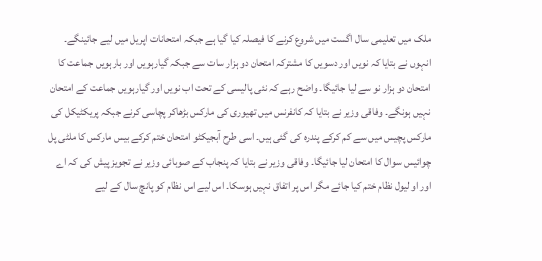ملک میں تعلیمی سال اگست میں شروع کرنے کا فیصلہ کیا گیا ہے جبکہ امتحانات اپریل میں لیے جائینگے۔ انہوں نے بتایا کہ نویں اور دسویں کا مشترکہ امتحان دو ہزار سات سے جبکہ گیارہویں اور بارہویں جماعت کا امتحان دو ہزار نو سے لیا جائیگا۔ واضح رہے کہ نئی پالیسی کے تحت اب نویں اور گیارہویں جماعت کے امتحان نہیں ہونگے۔ وفاقی وزیر نے بتایا کہ کانفرنس میں تھیوری کی مارکس بڑھاکر پچاسی کرنے جبکہ پریکٹیکل کی مارکس پچیس میں سے کم کرکے پندرہ کی گئی ہیں۔ اسی طرح آبجیکٹو امتحان ختم کرکے بیس مارکس کا ملٹی پل چوائیس سوال کا امتحان لیا جائیگا۔ وفاقی وزیر نے بتایا کہ پنجاب کے صوبائی وزیر نے تجویز پیش کی کہ اے اور او لیول نظام ختم کیا جائے مگر اس پر اتفاق نہیں ہوسکا۔ اس لیے اس نظام کو پانچ سال کے لیے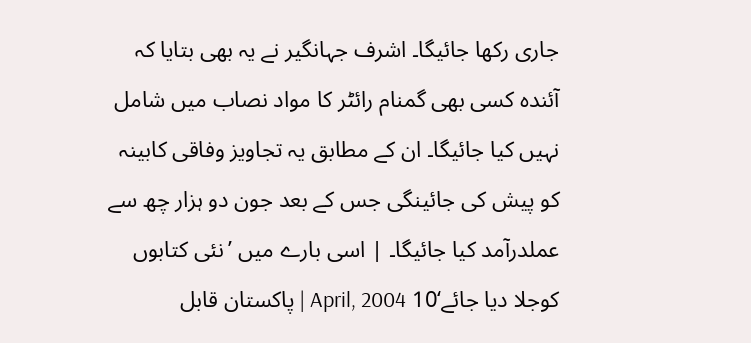جاری رکھا جائیگا۔ اشرف جہانگیر نے یہ بھی بتایا کہ آئندہ کسی بھی گمنام رائٹر کا مواد نصاب میں شامل نہیں کیا جائیگا۔ ان کے مطابق یہ تجاویز وفاقی کابینہ کو پیش کی جائینگی جس کے بعد جون دو ہزار چھ سے عملدرآمد کیا جائیگا۔ | اسی بارے میں ’نئی کتابوں کوجلا دیا جائے‘10 April, 2004 | پاکستان قابل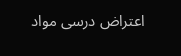اعتراض درسی مواد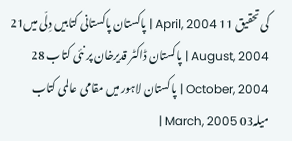کی تحقیق 11 April, 2004 | پاکستان پاکستانی کتابیں دِلّی میں21 August, 2004 | پاکستان ڈاکٹر قدیرخان پر نئی کتاب 28 October, 2004 | پاکستان لاہور میں مقامی عالمی کتاب میلہ03 March, 2005 |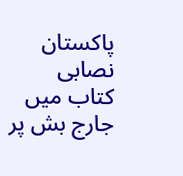پاکستان نصابی کتاب میں جارج بش پر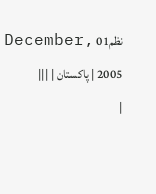نظم01 December, 2005 | پاکستان | |||
|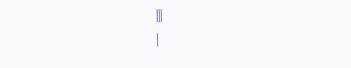|||
|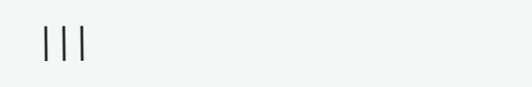|||